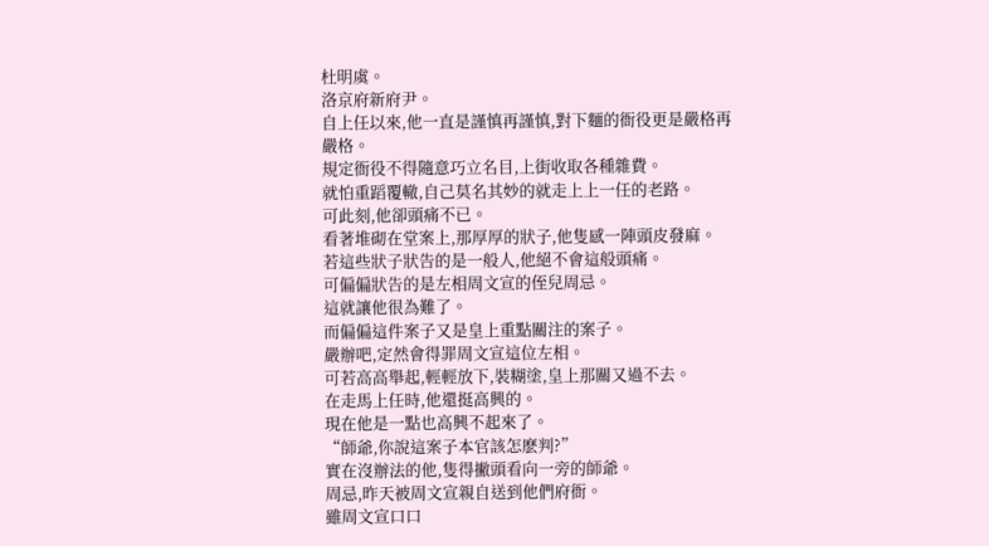杜明虞。
洛京府新府尹。
自上任以來,他一直是謹慎再謹慎,對下麵的衙役更是嚴格再嚴格。
規定衙役不得隨意巧立名目,上街收取各種雜費。
就怕重蹈覆轍,自己莫名其妙的就走上上一任的老路。
可此刻,他卻頭痛不已。
看著堆砌在堂案上,那厚厚的狀子,他隻感一陣頭皮發麻。
若這些狀子狀告的是一般人,他絕不會這般頭痛。
可偏偏狀告的是左相周文宣的侄兒周忌。
這就讓他很為難了。
而偏偏這件案子又是皇上重點關注的案子。
嚴辦吧,定然會得罪周文宣這位左相。
可若高高舉起,輕輕放下,裝糊塗,皇上那關又過不去。
在走馬上任時,他還挺高興的。
現在他是一點也高興不起來了。
“師爺,你說這案子本官該怎麽判?”
實在沒辦法的他,隻得撇頭看向一旁的師爺。
周忌,昨天被周文宣親自送到他們府衙。
雖周文宣口口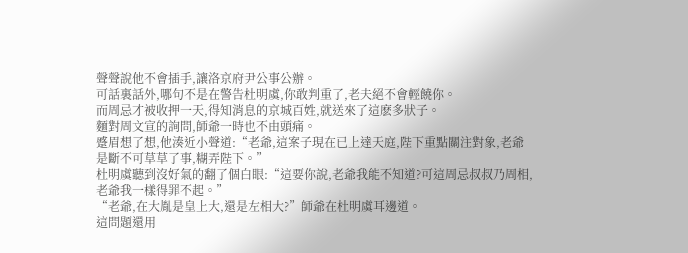聲聲說他不會插手,讓洛京府尹公事公辦。
可話裏話外,哪句不是在警告杜明虞,你敢判重了,老夫絕不會輕饒你。
而周忌才被收押一天,得知消息的京城百姓,就送來了這麽多狀子。
麵對周文宣的詢問,師爺一時也不由頭痛。
蹙眉想了想,他湊近小聲道:“老爺,這案子現在已上達天庭,陛下重點關注對象,老爺是斷不可草草了事,糊弄陛下。”
杜明虞聽到沒好氣的翻了個白眼:“這要你說,老爺我能不知道?可這周忌叔叔乃周相,老爺我一樣得罪不起。”
“老爺,在大胤是皇上大,還是左相大?”師爺在杜明虞耳邊道。
這問題還用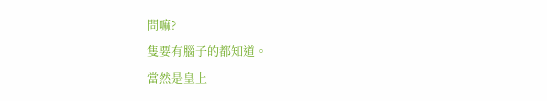問嘛?
隻要有腦子的都知道。
當然是皇上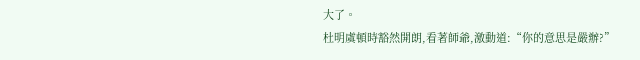大了。
杜明虞頓時豁然開朗,看著師爺,激動道:“你的意思是嚴辦?”